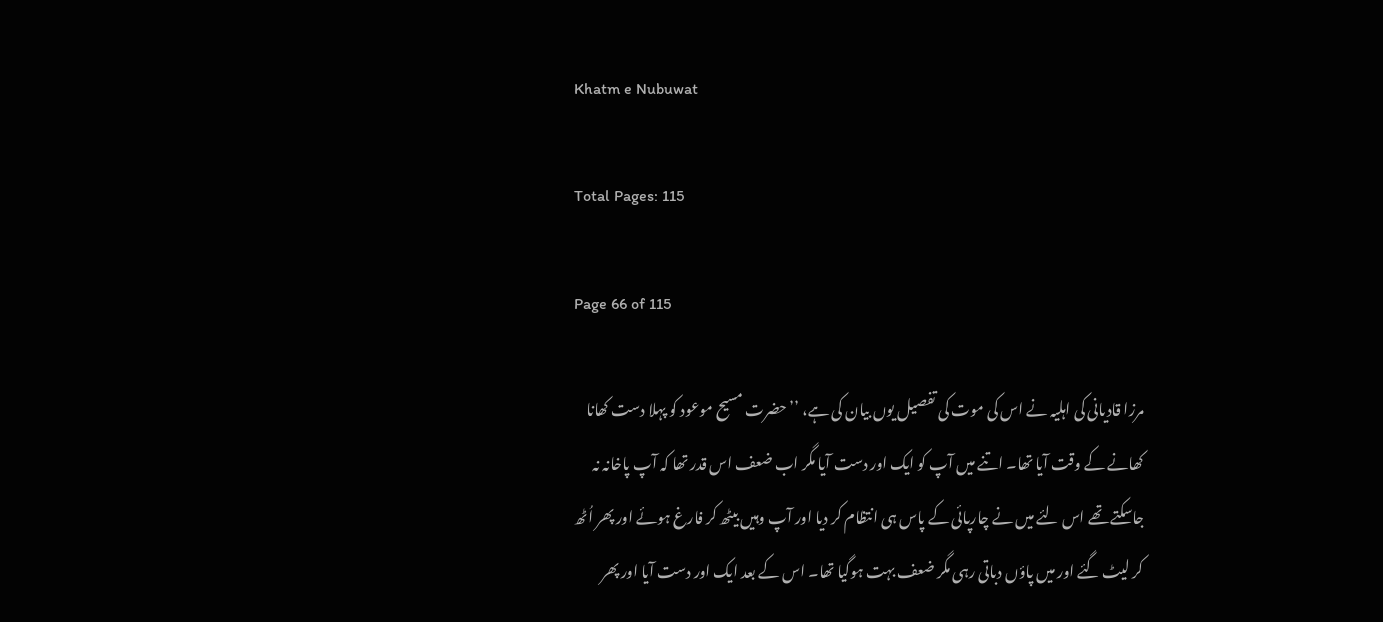Khatm e Nubuwat

Total Pages: 115

Page 66 of 115

مرزا قادیانی کی اہلیہ نے اس کی موت کی تفصیل یوں بیان کی ہے، ’’حضرت مسیح موعود کو پہلا دست کھانا کھانے کے وقت آیا تھا۔ اتنے میں آپ کو ایک اور دست آیا مگر اب ضعف اس قدر تھا کہ آپ پاخانہ نہ جاسکتے تھے اس لئے میں نے چارپائی کے پاس ہی انتظام کر دیا اور آپ وہیں بیٹھ کر فارغ ہوئے اور پھر اُٹھ کر لیٹ گئے اور میں پاؤں دباتی رہی مگر ضعف بہت ہوگیا تھا۔ اس کے بعد ایک اور دست آیا اور پھر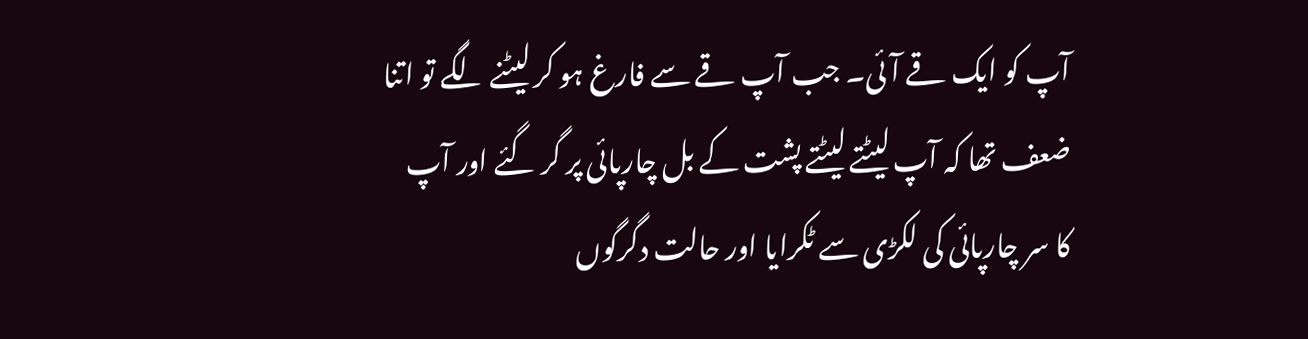آپ کو ایک قے آئی۔ جب آپ قے سے فارغ ہو کر لیٹنے لگے تو اتنا ضعف تھا کہ آپ لیٹتے لیٹتے پشت کے بل چارپائی پر گر گئے اور آپ کا سر چارپائی کی لکڑی سے ٹکرایا اور حالت دگرگوں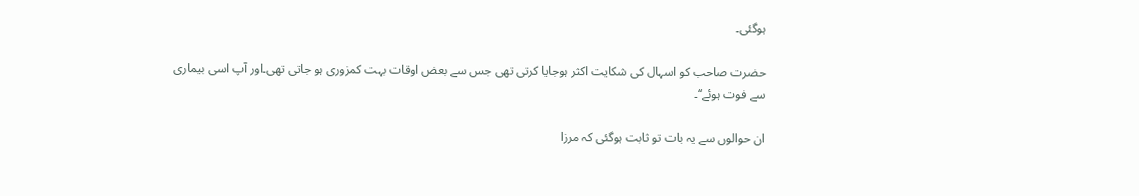ہوگئی۔

حضرت صاحب کو اسہال کی شکایت اکثر ہوجایا کرتی تھی جس سے بعض اوقات بہت کمزوری ہو جاتی تھی۔اور آپ اسی بیماری سے فوت ہوئے‘‘۔

ان حوالوں سے یہ بات تو ثابت ہوگئی کہ مرزا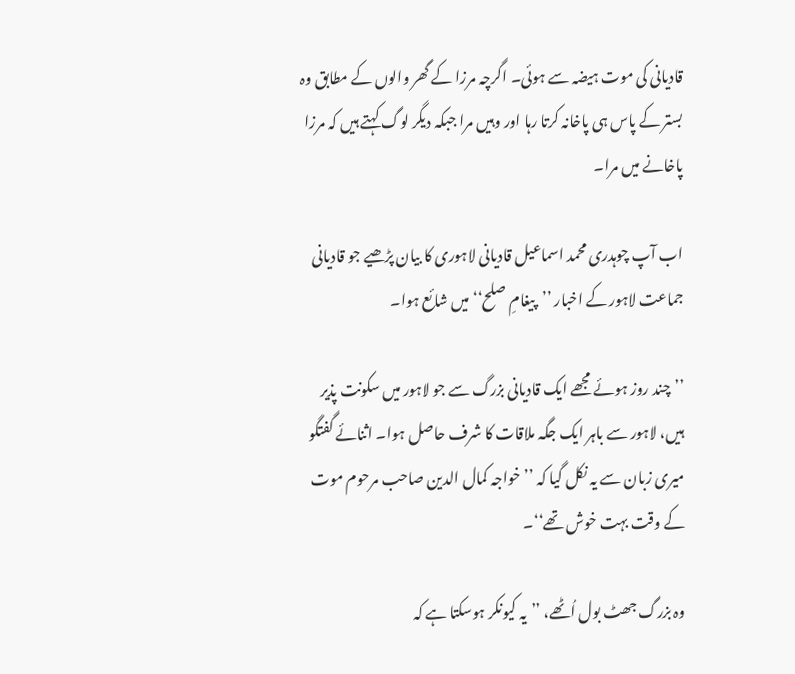قادیانی کی موت ہیضہ سے ہوئی۔ اگرچہ مرزا کے گھر والوں کے مطابق وہ بستر کے پاس ہی پاخانہ کرتا رہا اور وہیں مرا جبکہ دیگر لوگ کہتے ہیں کہ مرزا پاخانے میں مرا۔

اب آپ چوہدری محمد اسماعیل قادیانی لاہوری کا بیان پڑھیے جو قادیانی جماعت لاہور کے اخبار ’’پیغامِ صلح‘‘ میں شائع ہوا۔

’’چند روز ہوئے مجھے ایک قادیانی بزرگ سے جو لاہور میں سکونت پذیر ہیں، لاہور سے باہر ایک جگہ ملاقات کا شرف حاصل ہوا۔ اثنائے گفتگو میری زبان سے یہ نکل گیا کہ ’’خواجہ کمال الدین صاحب مرحوم موت کے وقت بہت خوش تھے‘‘۔

وہ بزرگ جھٹ بول اُٹھے، ’’یہ کیونکر ہوسکتا ہے کہ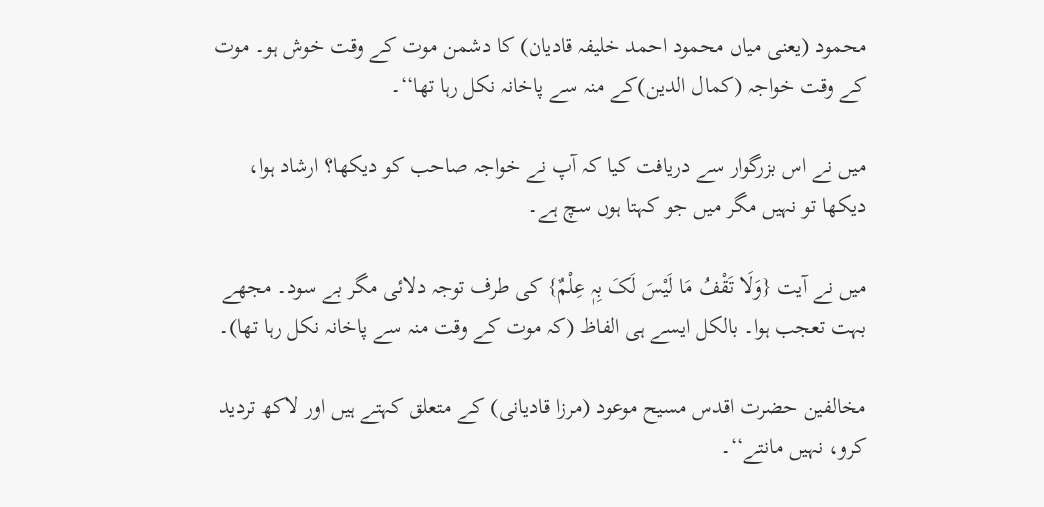محمود (یعنی میاں محمود احمد خلیفہ قادیان) کا دشمن موت کے وقت خوش ہو۔ موت کے وقت خواجہ (کمال الدین)کے منہ سے پاخانہ نکل رہا تھا‘‘۔

میں نے اس بزرگوار سے دریافت کیا کہ آپ نے خواجہ صاحب کو دیکھا؟ ارشاد ہوا، دیکھا تو نہیں مگر میں جو کہتا ہوں سچ ہے۔

میں نے آیت {وَلَا تَقْفُ مَا لَیْسَ لَکَ بِہٖ عِلْمٌ} کی طرف توجہ دلائی مگر بے سود۔ مجھے بہت تعجب ہوا۔ بالکل ایسے ہی الفاظ (کہ موت کے وقت منہ سے پاخانہ نکل رہا تھا)۔

مخالفین حضرت اقدس مسیح موعود (مرزا قادیانی) کے متعلق کہتے ہیں اور لاکھ تردید کرو، نہیں مانتے‘‘۔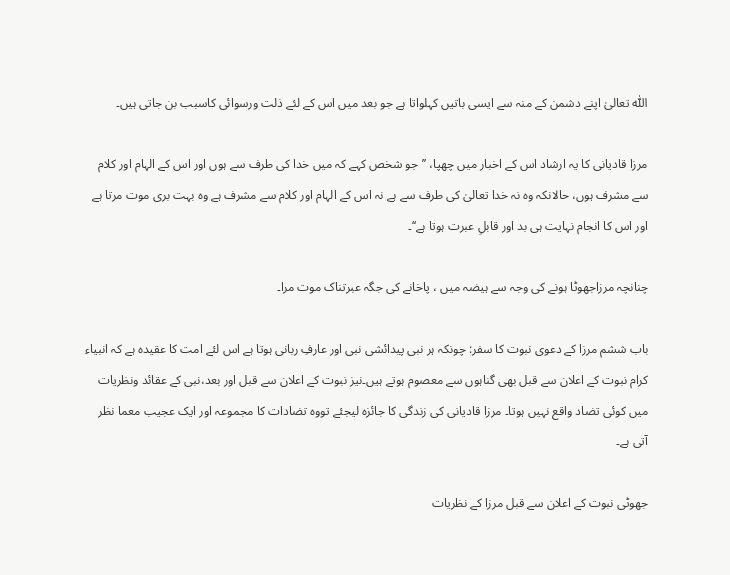اللّٰہ تعالیٰ اپنے دشمن کے منہ سے ایسی باتیں کہلواتا ہے جو بعد میں اس کے لئے ذلت ورسوائی کاسبب بن جاتی ہیں۔

مرزا قادیانی کا یہ ارشاد اس کے اخبار میں چھپا، ’’جو شخص کہے کہ میں خدا کی طرف سے ہوں اور اس کے الہام اور کلام سے مشرف ہوں، حالانکہ وہ نہ خدا تعالیٰ کی طرف سے ہے نہ اس کے الہام اور کلام سے مشرف ہے وہ بہت بری موت مرتا ہے اور اس کا انجام نہایت ہی بد اور قابلِ عبرت ہوتا ہے‘‘۔

چنانچہ مرزاجھوٹا ہونے کی وجہ سے ہیضہ میں ، پاخانے کی جگہ عبرتناک موت مرا۔

باب ششم مرزا کے دعوی نبوت کا سفر: چونکہ ہر نبی پیدائشی نبی اور عارفِ ربانی ہوتا ہے اس لئے امت کا عقیدہ ہے کہ انبیاء کرام نبوت کے اعلان سے قبل بھی گناہوں سے معصوم ہوتے ہیں۔نیز نبوت کے اعلان سے قبل اور بعد،نبی کے عقائد ونظریات میں کوئی تضاد واقع نہیں ہوتا۔ مرزا قادیانی کی زندگی کا جائزہ لیجئے تووہ تضادات کا مجموعہ اور ایک عجیب معما نظر آتی ہے۔

جھوٹی نبوت کے اعلان سے قبل مرزا کے نظریات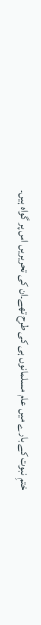ختمِ نبوت کے بارے میں عام مسلمانوں ہی کی طرح تھے۔ان کی تحریریں اس پر گواہ ہیں۔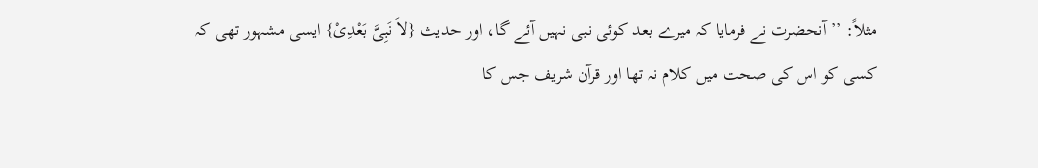مثلاً: ’’آنحضرت نے فرمایا کہ میرے بعد کوئی نبی نہیں آئے گا، اور حدیث {لاَ نَبِیَّ بَعْدِیْ} ایسی مشہور تھی کہ کسی کو اس کی صحت میں کلام نہ تھا اور قرآن شریف جس کا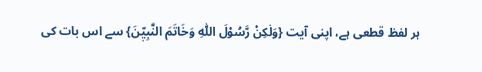ہر لفظ قطعی ہے، اپنی آیت {وَلٰکِنْ رَّسُوْلَ اللّٰہِ وَخَاتَمَ النَّبِیّٖنَ} سے اس بات کی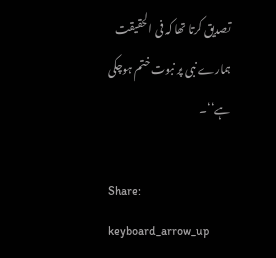تصدیق کرتا تھا کہ فی الحقیقت ہمارے نبی پر نبوت ختم ہوچکی ہے‘‘۔

Share:
keyboard_arrow_up